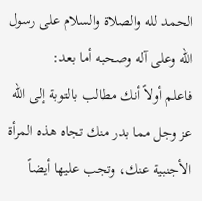الحمد لله والصلاة والسلام على رسول الله وعلى آله وصحبه أما بعد:
فاعلم أولاً أنك مطالب بالتوبة إلى الله عز وجل مما بدر منك تجاه هذه المرأة الأجنبية عنك، وتجب عليها أيضاً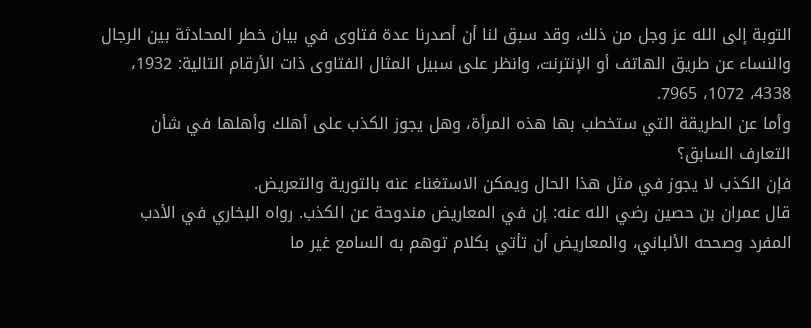التوبة إلى الله عز وجل من ذلك، وقد سبق لنا أن أصدرنا عدة فتاوى في بيان خطر المحادثة بين الرجال والنساء عن طريق الهاتف أو الإنترنت، وانظر على سبيل المثال الفتاوى ذات الأرقام التالية: 1932، 4338، 1072، 7965.
وأما عن الطريقة التي ستخطب بها هذه المرأة، وهل يجوز الكذب على أهلك وأهلها في شأن التعارف السابق؟
فإن الكذب لا يجوز في مثل هذا الحال ويمكن الاستغناء عنه بالتورية والتعريض.
قال عمران بن حصين رضي الله عنه: إن في المعاريض مندوحة عن الكذب. رواه البخاري في الأدب المفرد وصححه الألباني، والمعاريض أن تأتي بكلام توهم به السامع غير ما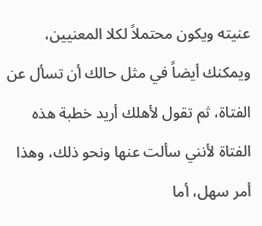عنيته ويكون محتملاً لكلا المعنيين، ويمكنك أيضاً في مثل حالك أن تسأل عن الفتاة، ثم تقول لأهلك أريد خطبة هذه الفتاة لأنني سألت عنها ونحو ذلك، وهذا أمر سهل، أما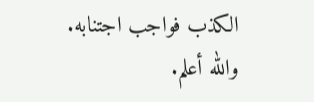الكذب فواجب اجتنابه.
والله أعلم.